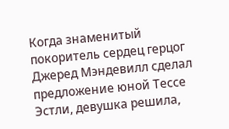Когда знаменитый покоритель сердец герцог Джеред Мэндевилл сделал предложение юной Тессе Эстли, девушка решила,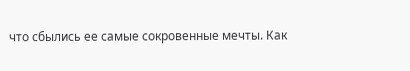что сбылись ее самые сокровенные мечты. Как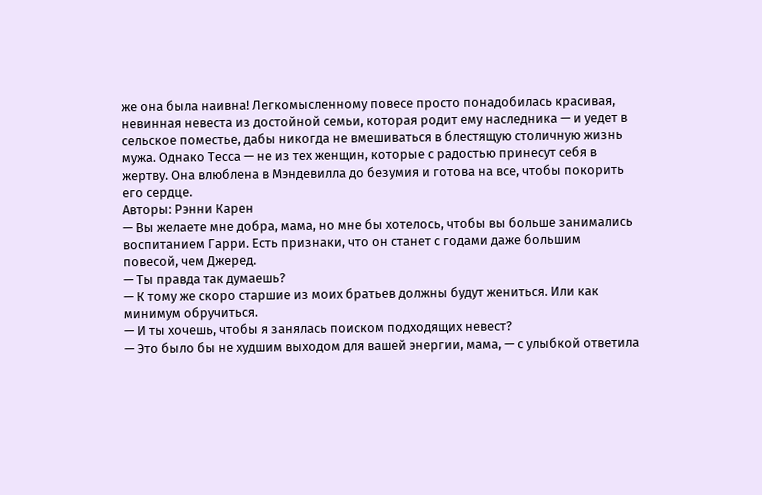же она была наивна! Легкомысленному повесе просто понадобилась красивая, невинная невеста из достойной семьи, которая родит ему наследника — и уедет в сельское поместье, дабы никогда не вмешиваться в блестящую столичную жизнь мужа. Однако Тесса — не из тех женщин, которые с радостью принесут себя в жертву. Она влюблена в Мэндевилла до безумия и готова на все, чтобы покорить его сердце.
Авторы: Рэнни Карен
— Вы желаете мне добра, мама, но мне бы хотелось, чтобы вы больше занимались воспитанием Гарри. Есть признаки, что он станет с годами даже большим повесой, чем Джеред.
— Ты правда так думаешь?
— К тому же скоро старшие из моих братьев должны будут жениться. Или как минимум обручиться.
— И ты хочешь, чтобы я занялась поиском подходящих невест?
— Это было бы не худшим выходом для вашей энергии, мама, — с улыбкой ответила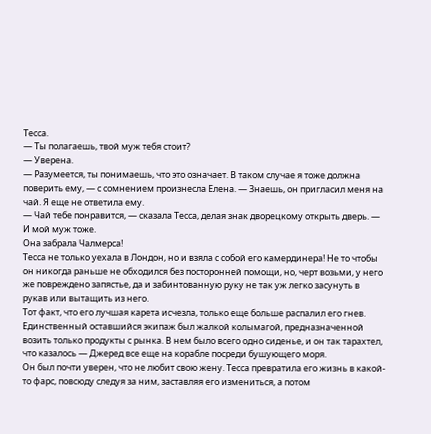Тесса.
— Ты полагаешь, твой муж тебя стоит?
— Уверена.
— Разумеется, ты понимаешь, что это означает. В таком случае я тоже должна поверить ему, — с сомнением произнесла Елена. — Знаешь, он пригласил меня на чай. Я еще не ответила ему.
— Чай тебе понравится, — сказала Тесса, делая знак дворецкому открыть дверь. — И мой муж тоже.
Она забрала Чалмерса!
Тесса не только уехала в Лондон, но и взяла с собой его камердинера! Не то чтобы он никогда раньше не обходился без посторонней помощи, но, черт возьми, у него же повреждено запястье, да и забинтованную руку не так уж легко засунуть в рукав или вытащить из него.
Тот факт, что его лучшая карета исчезла, только еще больше распалил его гнев. Единственный оставшийся экипаж был жалкой колымагой, предназначенной возить только продукты с рынка. В нем было всего одно сиденье, и он так тарахтел, что казалось — Джеред все еще на корабле посреди бушующего моря.
Он был почти уверен, что не любит свою жену. Тесса превратила его жизнь в какой-то фарс, повсюду следуя за ним, заставляя его измениться, а потом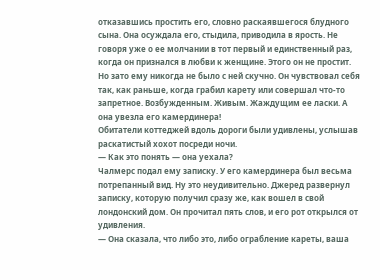отказавшись простить его, словно раскаявшегося блудного сына. Она осуждала его, стыдила, приводила в ярость. Не говоря уже о ее молчании в тот первый и единственный раз, когда он признался в любви к женщине. Этого он не простит.
Но зато ему никогда не было с ней скучно. Он чувствовал себя так, как раньше, когда грабил карету или совершал что-то запретное. Возбужденным. Живым. Жаждущим ее ласки. А она увезла его камердинера!
Обитатели коттеджей вдоль дороги были удивлены, услышав раскатистый хохот посреди ночи.
— Как это понять — она уехала?
Чалмерс подал ему записку. У его камердинера был весьма потрепанный вид. Ну это неудивительно. Джеред развернул записку, которую получил сразу же, как вошел в свой лондонский дом. Он прочитал пять слов, и его рот открылся от удивления.
— Она сказала, что либо это, либо ограбление кареты, ваша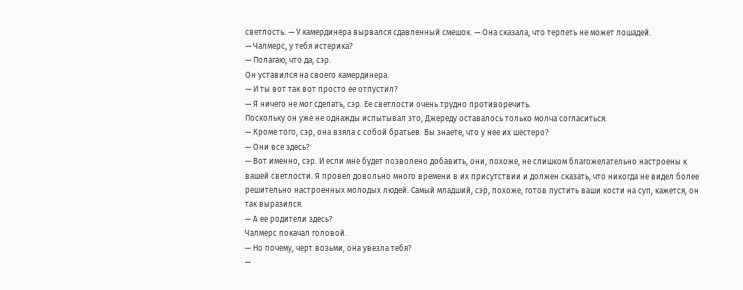светлость. — У камердинера вырвался сдавленный смешок. — Она сказала, что терпеть не может лошадей.
— Чалмерс, у тебя истерика?
— Полагаю, что да, сэр.
Он уставился на своего камердинера.
— И ты вот так вот просто ее отпустил?
— Я ничего не мог сделать, сэр. Ее светлости очень трудно противоречить.
Поскольку он уже не однажды испытывал это, Джереду оставалось только молча согласиться.
— Кроме того, сэр, она взяла с собой братьев. Вы знаете, что у нее их шестеро?
— Они все здесь?
— Вот именно, сэр. И если мне будет позволено добавить, они, похоже, не слишком благожелательно настроены к вашей светлости. Я провел довольно много времени в их присутствии и должен сказать, что никогда не видел более решительно настроенных молодых людей. Самый младший, сэр, похоже, готов пустить ваши кости на суп, кажется, он так выразился.
— А ее родители здесь?
Чалмерс покачал головой.
— Но почему, черт возьми, она увезла тебя?
—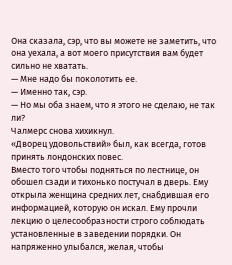Она сказала, сэр, что вы можете не заметить, что она уехала, а вот моего присутствия вам будет сильно не хватать.
— Мне надо бы поколотить ее.
— Именно так, сэр.
— Но мы оба знаем, что я этого не сделаю, не так ли?
Чалмерс снова хихикнул.
«Дворец удовольствий» был, как всегда, готов принять лондонских повес.
Вместо того чтобы подняться по лестнице, он обошел сзади и тихонько постучал в дверь. Ему открыла женщина средних лет, снабдившая его информацией, которую он искал. Ему прочли лекцию о целесообразности строго соблюдать установленные в заведении порядки. Он напряженно улыбался, желая, чтобы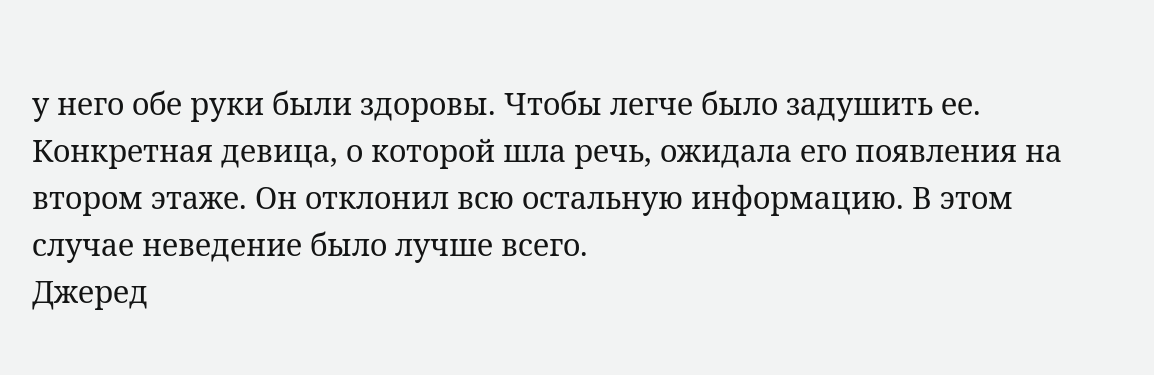у него обе руки были здоровы. Чтобы легче было задушить ее. Конкретная девица, о которой шла речь, ожидала его появления на втором этаже. Он отклонил всю остальную информацию. В этом случае неведение было лучше всего.
Джеред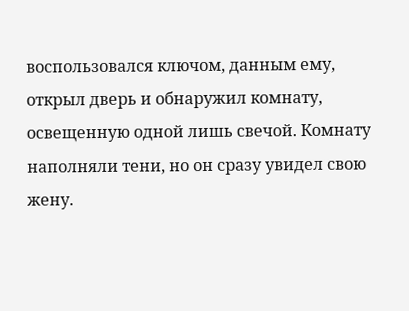воспользовался ключом, данным ему, открыл дверь и обнаружил комнату, освещенную одной лишь свечой. Комнату наполняли тени, но он сразу увидел свою жену.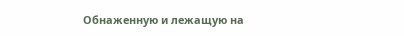Обнаженную и лежащую на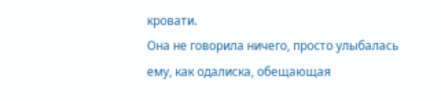кровати.
Она не говорила ничего, просто улыбалась ему, как одалиска, обещающая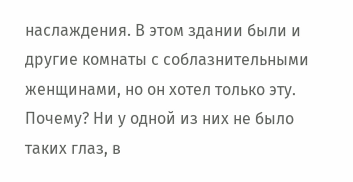наслаждения. В этом здании были и другие комнаты с соблазнительными женщинами, но он хотел только эту. Почему? Ни у одной из них не было таких глаз, в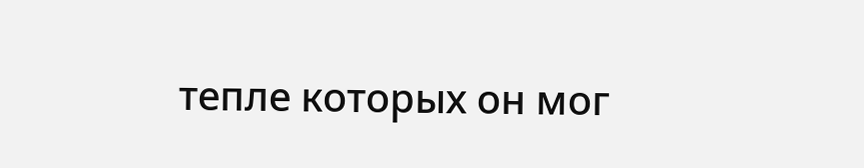тепле которых он мог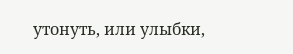утонуть, или улыбки,